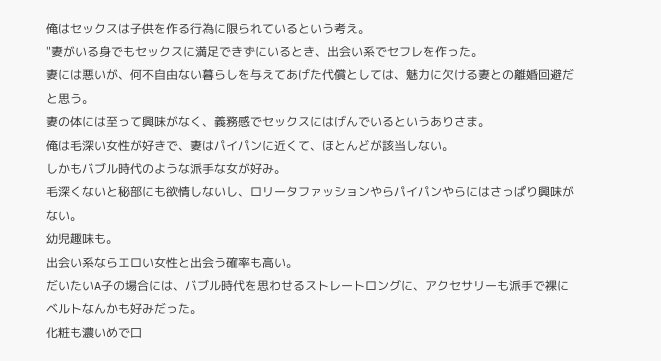俺はセックスは子供を作る行為に限られているという考え。
"妻がいる身でもセックスに満足できずにいるとき、出会い系でセフレを作った。
妻には悪いが、何不自由ない暮らしを与えてあげた代償としては、魅力に欠ける妻との離婚回避だと思う。
妻の体には至って興味がなく、義務感でセックスにはげんでいるというありさま。
俺は毛深い女性が好きで、妻はパイパンに近くて、ほとんどが該当しない。
しかもバブル時代のような派手な女が好み。
毛深くないと秘部にも欲情しないし、ロリータファッションやらパイパンやらにはさっぱり興味がない。
幼児趣味も。
出会い系ならエロい女性と出会う確率も高い。
だいたいA子の場合には、バブル時代を思わせるストレートロングに、アクセサリーも派手で裸にベルトなんかも好みだった。
化粧も濃いめで口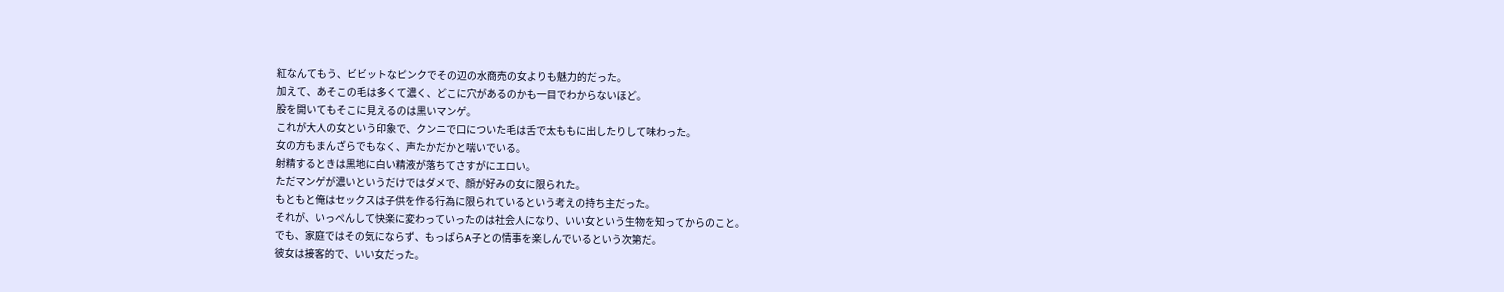紅なんてもう、ビビットなピンクでその辺の水商売の女よりも魅力的だった。
加えて、あそこの毛は多くて濃く、どこに穴があるのかも一目でわからないほど。
股を開いてもそこに見えるのは黒いマンゲ。
これが大人の女という印象で、クンニで口についた毛は舌で太ももに出したりして味わった。
女の方もまんざらでもなく、声たかだかと喘いでいる。
射精するときは黒地に白い精液が落ちてさすがにエロい。
ただマンゲが濃いというだけではダメで、顔が好みの女に限られた。
もともと俺はセックスは子供を作る行為に限られているという考えの持ち主だった。
それが、いっぺんして快楽に変わっていったのは社会人になり、いい女という生物を知ってからのこと。
でも、家庭ではその気にならず、もっぱらA子との情事を楽しんでいるという次第だ。
彼女は接客的で、いい女だった。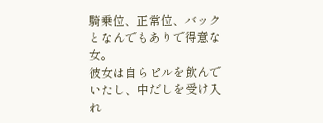騎乗位、正常位、バックとなんでもありで得意な女。
彼女は自らピルを飲んでいたし、中だしを受け入れ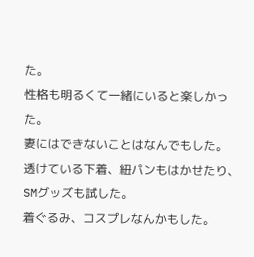た。
性格も明るくて一緒にいると楽しかった。
妻にはできないことはなんでもした。
透けている下着、紐パンもはかせたり、SMグッズも試した。
着ぐるみ、コスプレなんかもした。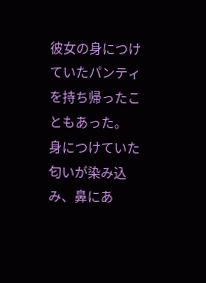彼女の身につけていたパンティを持ち帰ったこともあった。
身につけていた匂いが染み込み、鼻にあ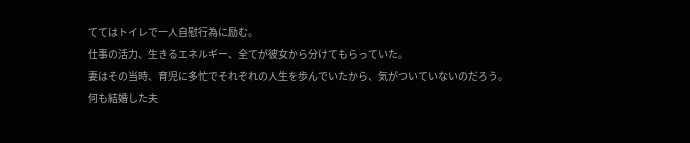ててはトイレで一人自慰行為に励む。
仕事の活力、生きるエネルギー、全てが彼女から分けてもらっていた。
妻はその当時、育児に多忙でそれぞれの人生を歩んでいたから、気がついていないのだろう。
何も結婚した夫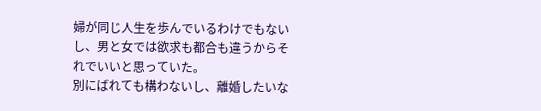婦が同じ人生を歩んでいるわけでもないし、男と女では欲求も都合も違うからそれでいいと思っていた。
別にばれても構わないし、離婚したいな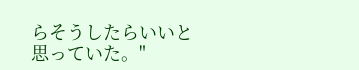らそうしたらいいと思っていた。"